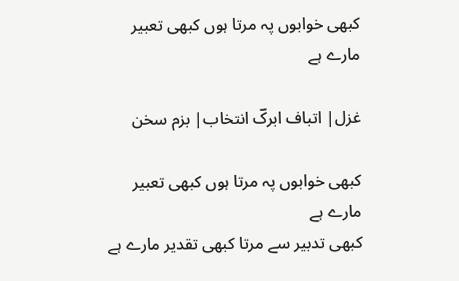کبھی خوابوں پہ مرتا ہوں کبھی تعبیر مارے ہے

غزل| اتباف ابرکؔ انتخاب| بزم سخن

کبھی خوابوں پہ مرتا ہوں کبھی تعبیر مارے ہے
کبھی تدبیر سے مرتا کبھی تقدیر مارے ہے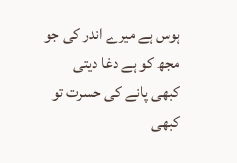ہوس ہے میرے اندر کی جو مجھ کو ہے دغا دیتی
کبھی پانے کی حسرت تو کبھی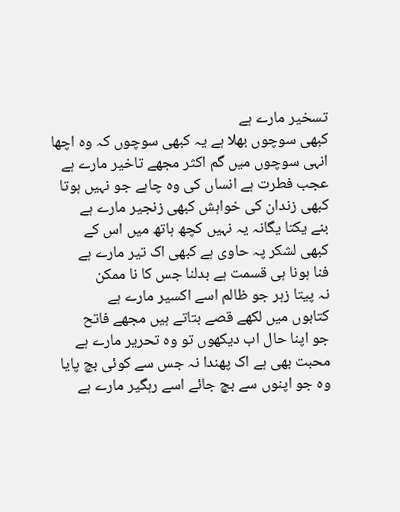تسخیر مارے ہے
کبھی سوچوں بھلا ہے یہ کبھی سوچوں کہ وہ اچھا
انہی سوچوں میں گم اکثر مجھے تاخیر مارے ہے
عجب فطرت ہے انساں کی وہ چاہے جو نہیں ہوتا
کبھی زندان کی خواہش کبھی زنجیر مارے ہے
بنے یکتا یگانہ یہ نہیں کچھ ہاتھ میں اس کے
کبھی لشکر پہ حاوی ہے کبھی اک تیر مارے ہے
فنا ہونا ہی قسمت ہے بدلنا جس کا نا ممکن
نہ پیتا زہر جو ظالم اسے اکسیر مارے ہے
کتابوں میں لکھے قصے بتاتے ہیں مجھے فاتح
جو اپنا حال اب دیکھوں تو وہ تحریر مارے ہے
محبت بھی ہے اک پھندا نہ جس سے کوئی بچ پایا
وہ جو اپنوں سے بچ جائے اسے رہگیر مارے ہے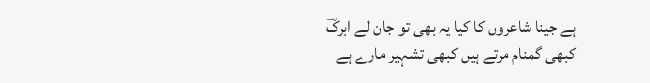ہے جینا شاعروں کا کیا یہ بھی تو جان لے ابرکؔ
کبھی گمنام مرتے ہیں کبھی تشہیر مارے ہے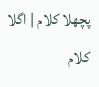پچھلا کلام | اگلا کلام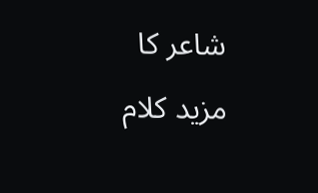شاعر کا مزید کلام